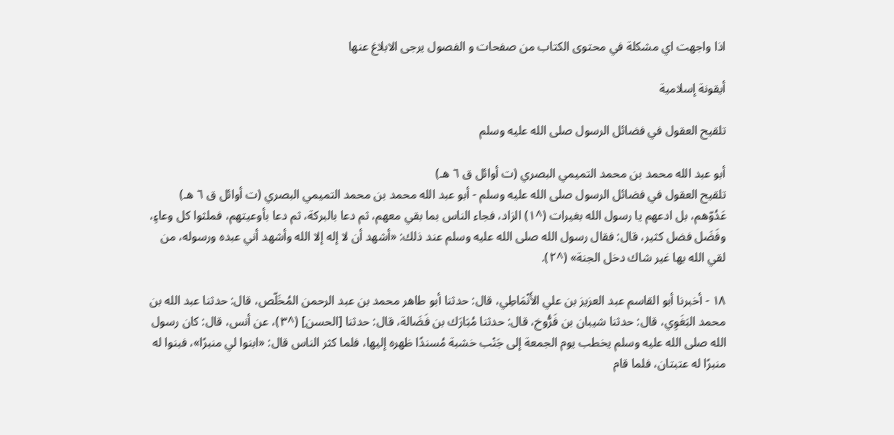اذا واجهت اي مشكلة في محتوى الكتاب من صفحات و الفصول يرجى الابلاغ عنها

أيقونة إسلامية

تلقيح العقول في فضائل الرسول صلى الله عليه وسلم

أبو عبد الله محمد بن محمد التميمي البصري (ت أوائل ق ٦ هـ)
تلقيح العقول في فضائل الرسول صلى الله عليه وسلم - أبو عبد الله محمد بن محمد التميمي البصري (ت أوائل ق ٦ هـ)
عَدُوّهم، بل ادعهم يا رسول الله بغيرات (^١) الزاد، فجاء الناس بما بقي معهم، ثم دعا بالبركة، ثم دعا بأوعيتهم، فملثوا كل وعاءٍ، وفَضَل فضل كثير، قال: فقال رسول الله صلى الله عليه وسلم عند ذلك: «أشهد أن لا إله إلا الله وأشهد أني عبده ورسوله، من لقي الله بها غير شاك دخل الجنة» (^٢).

١٨ - أخبرنا أبو القاسم عبد العزيز بن علي الأَنْمَاطِي، قال: حدثنا أبو طاهر محمد بن عبد الرحمن المُخَلّص، قال: حدثنا عبد الله بن محمد البَغَوِي، قال: حدثنا شيبان بن فَرُّوخ، قال: حدثنا مُبَارَك بن فَضَالة، قال: حدثنا [الحسن] (^٣)، عن أنس، قال: كان رسول الله صلى الله عليه وسلم يخطب يوم الجمعة إلى جَنْب خشبة مُسندًا ظهره إليها، فلما كثر الناس قال: «ابنوا لي منبرًا»، فبنوا له منبرًا له عتبتان، فلما قام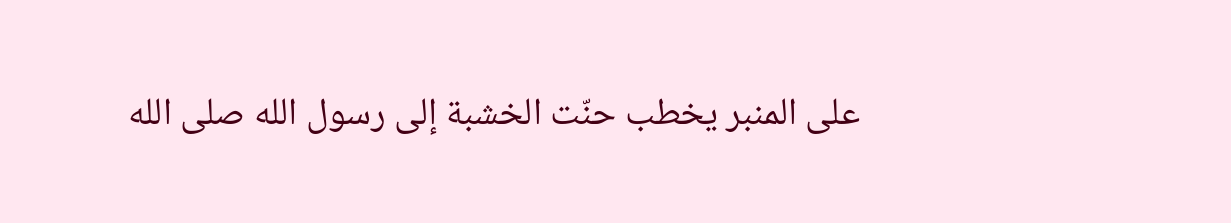على المنبر يخطب حنّت الخشبة إلى رسول الله صلى الله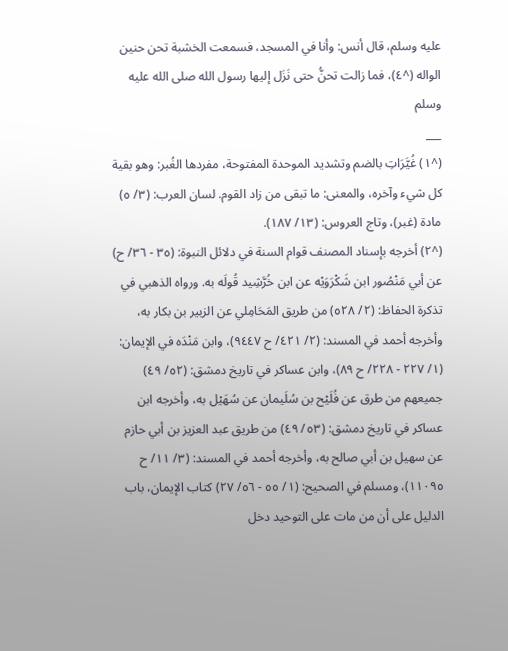عليه وسلم، قال أنس: وأنا في المسجد، فسمعت الخشبة تحن حنين الواله (^٤)، فما زالت تحنُّ حتى نَزَل إليها رسول الله صلى الله عليه وسلم
___
(^١) غُيَّرَاتِ بالضم وتشديد الموحدة المفتوحة، مفردها الغُبر: وهو بقية كل شيء وآخره، والمعنى: ما تبقى من زاد القوم. لسان العرب: (٣/ ٥) مادة (غبر)، وتاج العروس: (١٣/ ١٨٧).
(^٢) أخرجه بإسناد المصنف قوام السنة في دلائل النبوة: (٣٥ - ٣٦/ ح) عن أبي مَنْصُور ابن شَكْرَوَيْه عن ابن خُرَّشِيد قُولَه به. ورواه الذهبي في تذكرة الحفاظ: (٢/ ٥٢٨) من طريق المَحَامِلي عن الزبير بن بكار به، وأخرجه أحمد في المسند: (٢/ ٤٢١/ ح ٩٤٤٧)، وابن مَنْدَه في الإيمان: (١/ ٢٢٧ - ٢٢٨/ ح ٨٩)، وابن عساكر في تاريخ دمشق: (٥٢/ ٤٩) جميعهم من طرق عن فُلَيْح بن سُلَيمان عن سُهَيْل به، وأخرجه ابن عساكر في تاريخ دمشق: (٥٣/ ٤٩) من طريق عبد العزيز بن أبي حازم عن سهيل بن أبي صالح به، وأخرجه أحمد في المسند: (٣/ ١١/ ح ١١٠٩٥)، ومسلم في الصحيح: (١/ ٥٥ - ٥٦/ ٢٧) كتاب الإيمان، باب الدليل على أن من مات على التوحيد دخل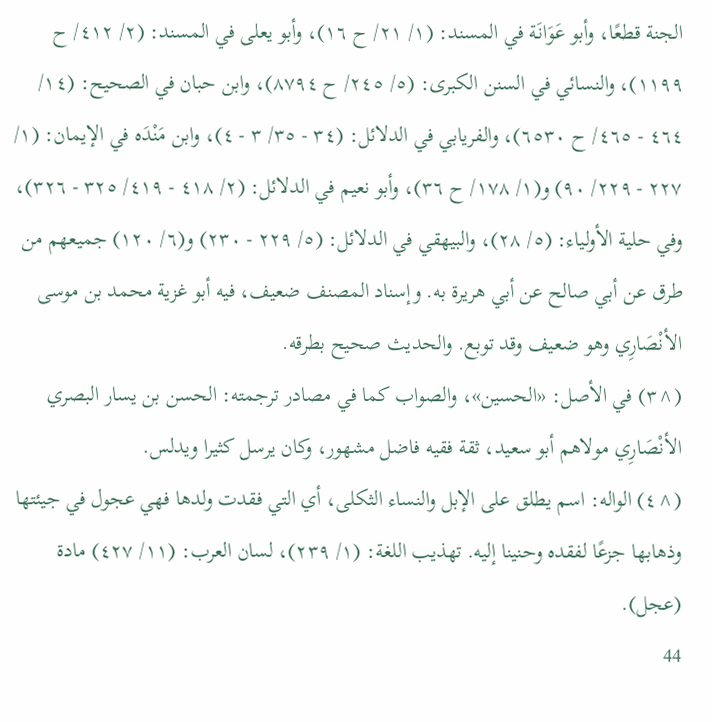الجنة قطعًا، وأبو عَوَانَة في المسند: (١/ ٢١/ ح ١٦)، وأبو يعلى في المسند: (٢/ ٤١٢/ ح ١١٩٩)، والنسائي في السنن الكبرى: (٥/ ٢٤٥/ ح ٨٧٩٤)، وابن حبان في الصحيح: (١٤/ ٤٦٤ - ٤٦٥/ ح ٦٥٣٠)، والفريابي في الدلائل: (٣٤ - ٣٥/ ٣ - ٤)، وابن مَنْدَه في الإيمان: (١/ ٢٢٧ - ٢٢٩/ ٩٠) و(١/ ١٧٨/ ح ٣٦)، وأبو نعيم في الدلائل: (٢/ ٤١٨ - ٤١٩/ ٣٢٥ - ٣٢٦)، وفي حلية الأولياء: (٥/ ٢٨)، والبيهقي في الدلائل: (٥/ ٢٢٩ - ٢٣٠) و(٦/ ١٢٠) جميعهم من طرق عن أبي صالح عن أبي هريرة به. وإسناد المصنف ضعيف، فيه أبو غزية محمد بن موسى الأنْصَارِي وهو ضعيف وقد توبع. والحديث صحيح بطرقه.
(^٣) في الأصل: «الحسين»، والصواب كما في مصادر ترجمته: الحسن بن يسار البصري الأنْصَارِي مولاهم أبو سعيد، ثقة فقيه فاضل مشهور، وكان يرسل كثيرا ويدلس.
(^٤) الواله: اسم يطلق على الإبل والنساء الثكلى، أي التي فقدت ولدها فهي عجول في جيئتها وذهابها جزعًا لفقده وحنينا إليه. تهذيب اللغة: (١/ ٢٣٩)، لسان العرب: (١١/ ٤٢٧) مادة (عجل).
44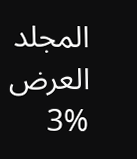المجلد
العرض
3%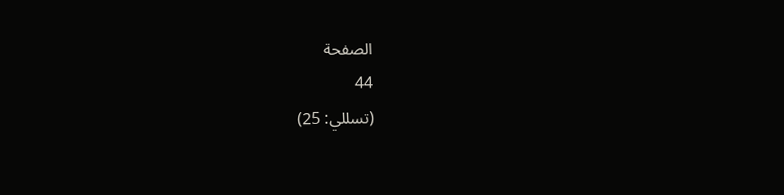الصفحة
44
(تسللي: 25)